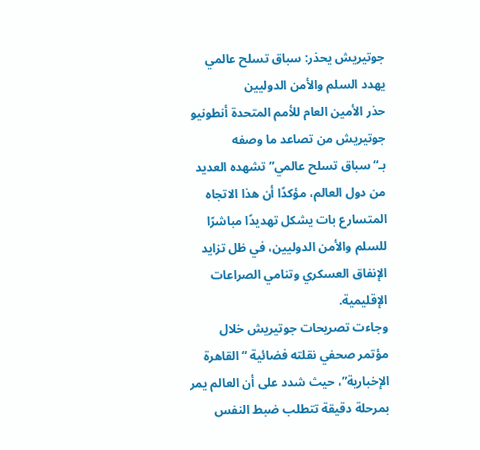جوتيريش يحذر: سباق تسلح عالمي يهدد السلم والأمن الدوليين
حذر الأمين العام للأمم المتحدة أنطونيو جوتيريش من تصاعد ما وصفه بـ“سباق تسلح عالمي” تشهده العديد من دول العالم، مؤكدًا أن هذا الاتجاه المتسارع بات يشكل تهديدًا مباشرًا للسلم والأمن الدوليين، في ظل تزايد الإنفاق العسكري وتنامي الصراعات الإقليمية.
وجاءت تصريحات جوتيريش خلال مؤتمر صحفي نقلته فضائية “القاهرة الإخبارية”، حيث شدد على أن العالم يمر بمرحلة دقيقة تتطلب ضبط النفس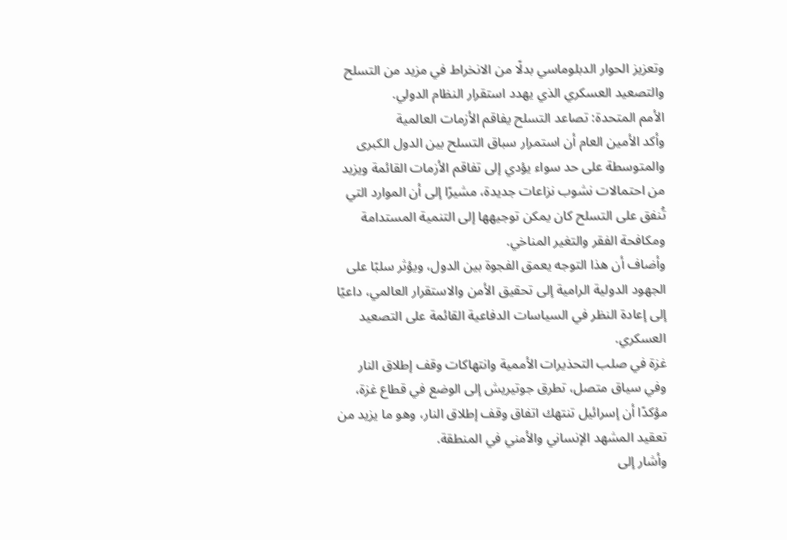وتعزيز الحوار الدبلوماسي بدلًا من الانخراط في مزيد من التسلح والتصعيد العسكري الذي يهدد استقرار النظام الدولي.
الأمم المتحدة: تصاعد التسلح يفاقم الأزمات العالمية
وأكد الأمين العام أن استمرار سباق التسلح بين الدول الكبرى والمتوسطة على حد سواء يؤدي إلى تفاقم الأزمات القائمة ويزيد من احتمالات نشوب نزاعات جديدة، مشيرًا إلى أن الموارد التي تُنفق على التسلح كان يمكن توجيهها إلى التنمية المستدامة ومكافحة الفقر والتغير المناخي.
وأضاف أن هذا التوجه يعمق الفجوة بين الدول، ويؤثر سلبًا على الجهود الدولية الرامية إلى تحقيق الأمن والاستقرار العالمي، داعيًا إلى إعادة النظر في السياسات الدفاعية القائمة على التصعيد العسكري.
غزة في صلب التحذيرات الأممية وانتهاكات وقف إطلاق النار
وفي سياق متصل، تطرق جوتيريش إلى الوضع في قطاع غزة، مؤكدًا أن إسرائيل تنتهك اتفاق وقف إطلاق النار، وهو ما يزيد من تعقيد المشهد الإنساني والأمني في المنطقة.
وأشار إلى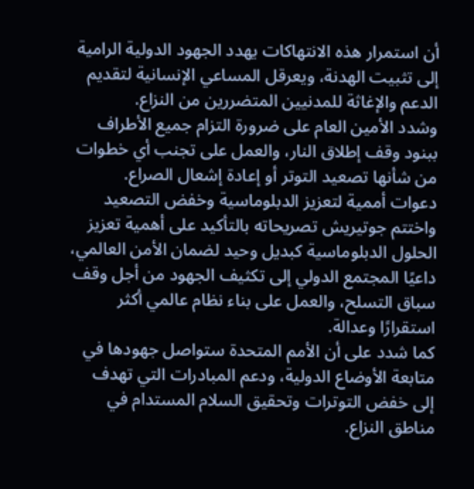أن استمرار هذه الانتهاكات يهدد الجهود الدولية الرامية إلى تثبيت الهدنة، ويعرقل المساعي الإنسانية لتقديم الدعم والإغاثة للمدنيين المتضررين من النزاع.
وشدد الأمين العام على ضرورة التزام جميع الأطراف ببنود وقف إطلاق النار، والعمل على تجنب أي خطوات من شأنها تصعيد التوتر أو إعادة إشعال الصراع.
دعوات أممية لتعزيز الدبلوماسية وخفض التصعيد
واختتم جوتيريش تصريحاته بالتأكيد على أهمية تعزيز الحلول الدبلوماسية كبديل وحيد لضمان الأمن العالمي، داعيًا المجتمع الدولي إلى تكثيف الجهود من أجل وقف سباق التسلح، والعمل على بناء نظام عالمي أكثر استقرارًا وعدالة.
كما شدد على أن الأمم المتحدة ستواصل جهودها في متابعة الأوضاع الدولية، ودعم المبادرات التي تهدف إلى خفض التوترات وتحقيق السلام المستدام في مناطق النزاع.